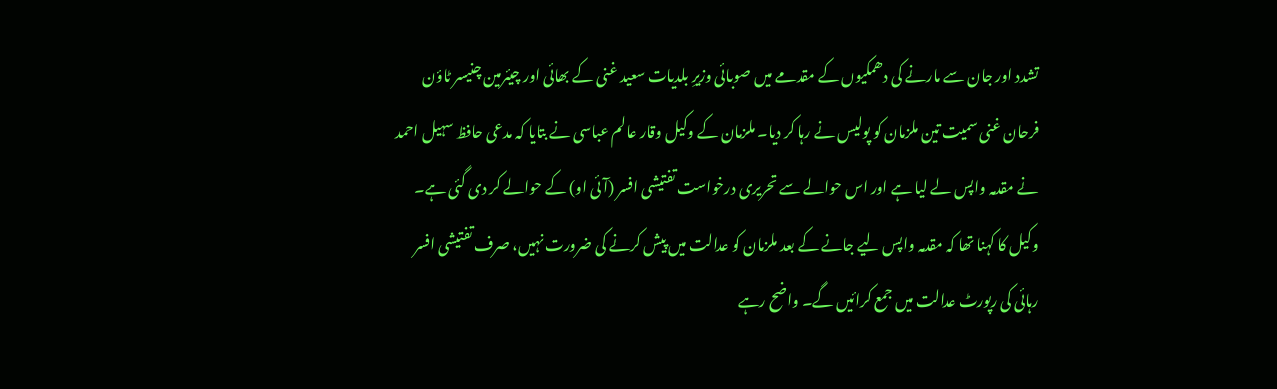تشدد اور جان سے مارنے کی دھمکیوں کے مقدمے میں صوبائی وزیرِ بلدیات سعید غنی کے بھائی اور چیئرمین چنیسر ٹاؤن فرحان غنی سمیت تین ملزمان کو پولیس نے رہا کر دیا۔ ملزمان کے وکیل وقار عالم عباسی نے بتایا کہ مدعی حافظ سہیل احمد نے مقدمہ واپس لے لیا ہے اور اس حوالے سے تحریری درخواست تفتیشی افسر (آئی او) کے حوالے کر دی گئی ہے۔ وکیل کا کہنا تھا کہ مقدمہ واپس لیے جانے کے بعد ملزمان کو عدالت میں پیش کرنے کی ضرورت نہیں، صرف تفتیشی افسر رہائی کی رپورٹ عدالت میں جمع کرائیں گے۔ واضح رہے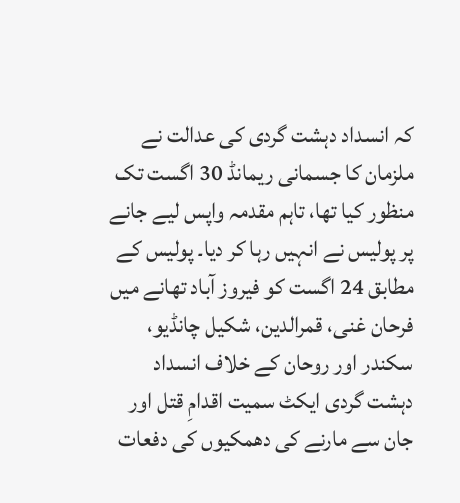کہ انسداد دہشت گردی کی عدالت نے ملزمان کا جسمانی ریمانڈ 30 اگست تک منظور کیا تھا، تاہم مقدمہ واپس لیے جانے پر پولیس نے انہیں رہا کر دیا۔ پولیس کے مطابق 24 اگست کو فیروز آباد تھانے میں فرحان غنی، قمرالدین، شکیل چانڈیو، سکندر اور روحان کے خلاف انسداد دہشت گردی ایکٹ سمیت اقدامِ قتل اور جان سے مارنے کی دھمکیوں کی دفعات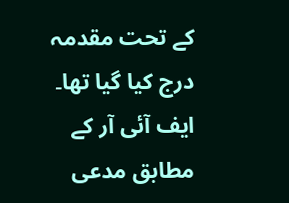کے تحت مقدمہ درج کیا گیا تھا۔ ایف آئی آر کے مطابق مدعی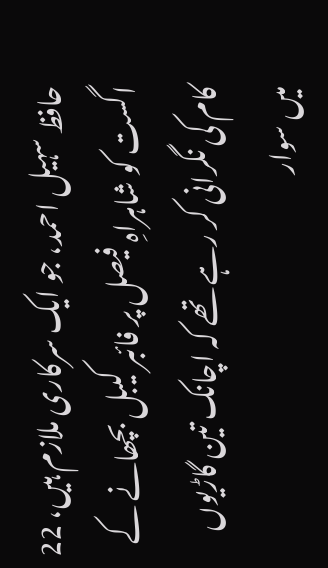حافظ سہیل احمد، جو ایک سرکاری ملازم ہیں، 22 اگست کو شاہراہِ فیصل پر فائبر کیبل بچھانے کے کام کی نگرانی کر رہے تھے کہ اچانک تین گاڑیوں میں سوار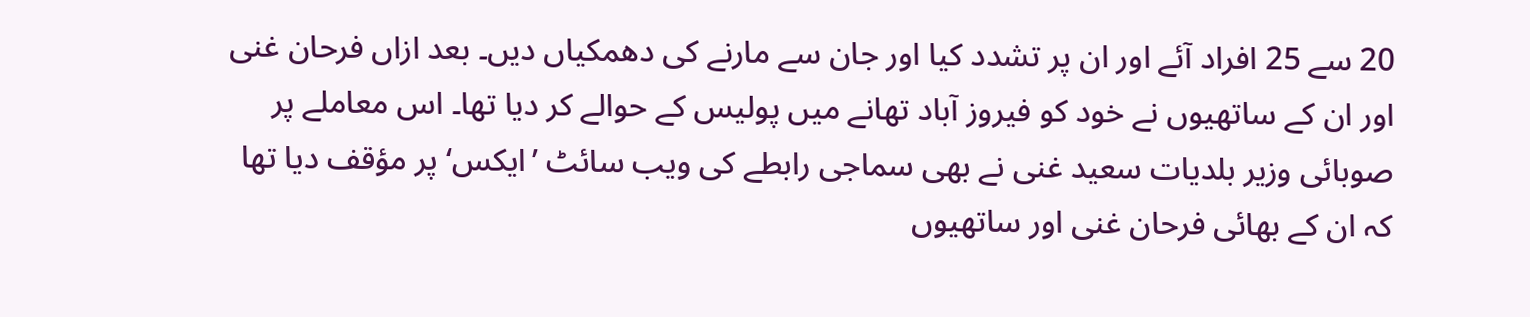20 سے 25 افراد آئے اور ان پر تشدد کیا اور جان سے مارنے کی دھمکیاں دیں۔ بعد ازاں فرحان غنی اور ان کے ساتھیوں نے خود کو فیروز آباد تھانے میں پولیس کے حوالے کر دیا تھا۔ اس معاملے پر صوبائی وزیر بلدیات سعید غنی نے بھی سماجی رابطے کی ویب سائٹ ’ایکس‘ پر مؤقف دیا تھا کہ ان کے بھائی فرحان غنی اور ساتھیوں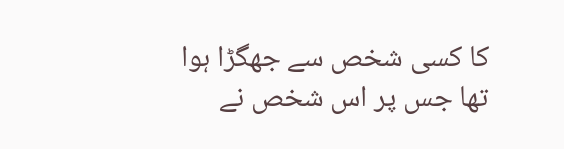کا کسی شخص سے جھگڑا ہوا تھا جس پر اس شخص نے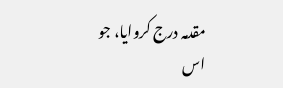مقدمہ درج کروایا، جو اس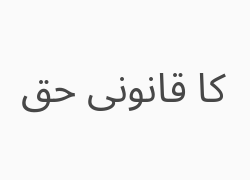کا قانونی حق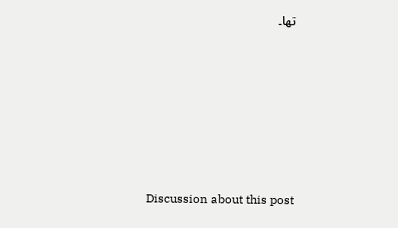تھا۔







Discussion about this post